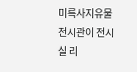미륵사지유물전시관이 전시실 리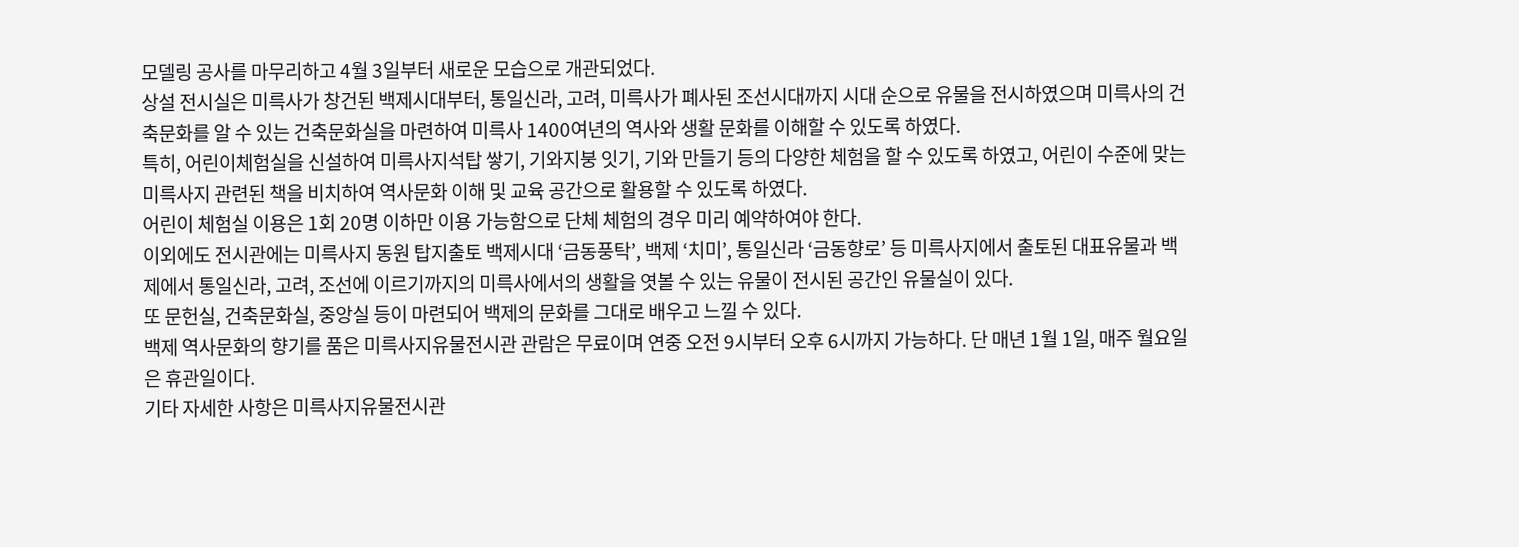모델링 공사를 마무리하고 4월 3일부터 새로운 모습으로 개관되었다.
상설 전시실은 미륵사가 창건된 백제시대부터, 통일신라, 고려, 미륵사가 폐사된 조선시대까지 시대 순으로 유물을 전시하였으며 미륵사의 건축문화를 알 수 있는 건축문화실을 마련하여 미륵사 1400여년의 역사와 생활 문화를 이해할 수 있도록 하였다.
특히, 어린이체험실을 신설하여 미륵사지석탑 쌓기, 기와지붕 잇기, 기와 만들기 등의 다양한 체험을 할 수 있도록 하였고, 어린이 수준에 맞는 미륵사지 관련된 책을 비치하여 역사문화 이해 및 교육 공간으로 활용할 수 있도록 하였다.
어린이 체험실 이용은 1회 20명 이하만 이용 가능함으로 단체 체험의 경우 미리 예약하여야 한다.
이외에도 전시관에는 미륵사지 동원 탑지출토 백제시대 ‘금동풍탁’, 백제 ‘치미’, 통일신라 ‘금동향로’ 등 미륵사지에서 출토된 대표유물과 백제에서 통일신라, 고려, 조선에 이르기까지의 미륵사에서의 생활을 엿볼 수 있는 유물이 전시된 공간인 유물실이 있다.
또 문헌실, 건축문화실, 중앙실 등이 마련되어 백제의 문화를 그대로 배우고 느낄 수 있다.
백제 역사문화의 향기를 품은 미륵사지유물전시관 관람은 무료이며 연중 오전 9시부터 오후 6시까지 가능하다. 단 매년 1월 1일, 매주 월요일은 휴관일이다.
기타 자세한 사항은 미륵사지유물전시관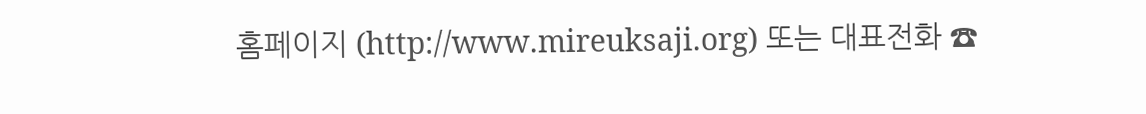홈페이지 (http://www.mireuksaji.org) 또는 대표전화 ☎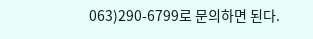063)290-6799로 문의하면 된다.